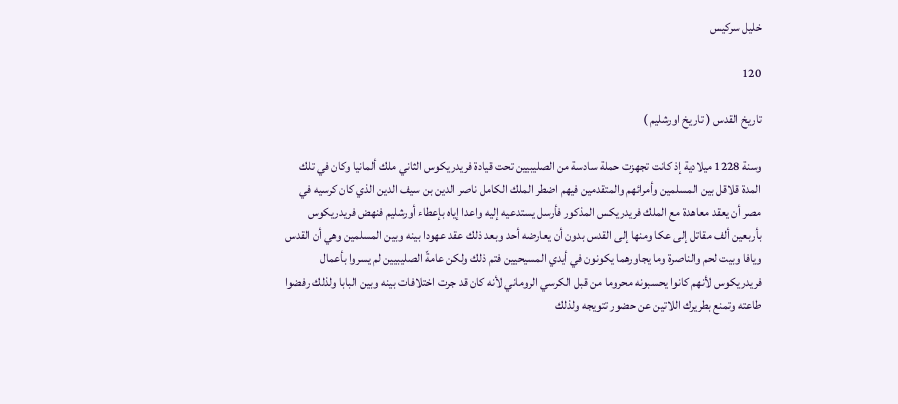خليل سركيس

120

تاريخ القدس ( تاريخ اورشليم )

وسنة 1228 ميلادية إذ كانت تجهزت حملة سادسة من الصليبيين تحت قيادة فريدريكوس الثاني ملك ألمانيا وكان في تلك المدة قلاقل بين المسلمين وأمرائهم والمتقدمين فيهم اضطر الملك الكامل ناصر الدين بن سيف الدين الذي كان كرسيه في مصر أن يعقد معاهدة مع الملك فريدريكس المذكور فأرسل يستدعيه إليه واعدا إياه بإعطاء أورشليم فنهض فريدريكوس بأربعين ألف مقاتل إلى عكا ومنها إلى القدس بدون أن يعارضه أحد وبعد ذلك عقد عهودا بينه وبين المسلمين وهي أن القدس ويافا وبيت لحم والناصرة وما يجاورهما يكونون في أيدي المسيحيين فتم ذلك ولكن عامةّ الصليبيين لم يسروا بأعمال فريدريكوس لأنهم كانوا يحسبونه محروما من قبل الكرسي الروماني لأنه كان قد جرت اختلافات بينه وبين البابا ولذلك رفضوا طاعته وتمنع بطريرك اللاتين عن حضور تتويجه ولذلك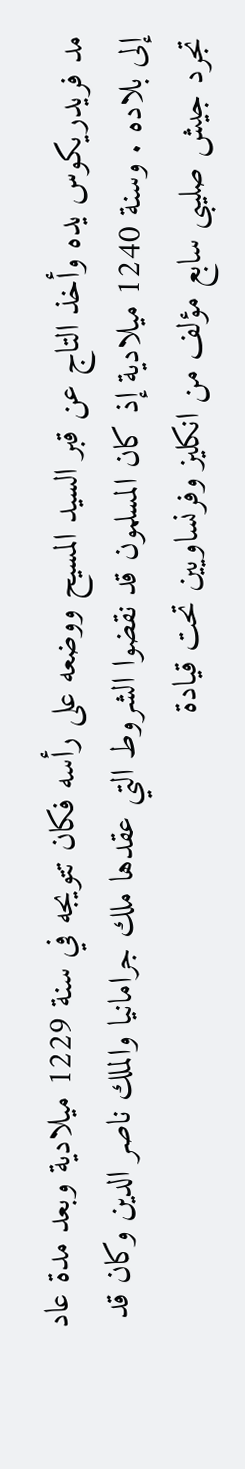مد فريدريكوس يده وأخذ التاج عن قبر السيد المسيح ووضعه على رأسه فكان تتويجه في سنة 1229 ميلادية وبعد مدة عاد إلى بلاده . وسنة 1240 ميلادية إذ كان المسلمون قد نقضوا الشروط التي عقدها ملك جرامانيا والملك ناصر الدين وكان قد تجرد جيش صليبى سابع مؤلف من انكليز وفرنساويين تحت قيادة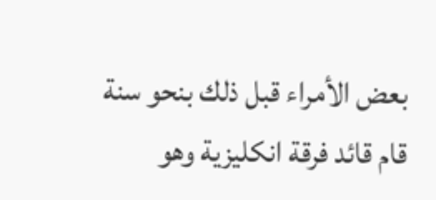بعض الأمراء قبل ذلك بنحو سنة قام قائد فرقة انكليزية وهو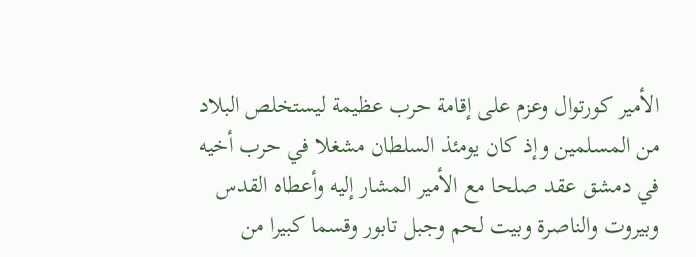الأمير كورتوال وعزم على إقامة حرب عظيمة ليستخلص البلاد من المسلمين وإذ كان يومئذ السلطان مشغلا في حرب أخيه في دمشق عقد صلحا مع الأمير المشار إليه وأعطاه القدس وبيروت والناصرة وبيت لحم وجبل تابور وقسما كبيرا من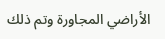الأراضي المجاورة وتم ذلك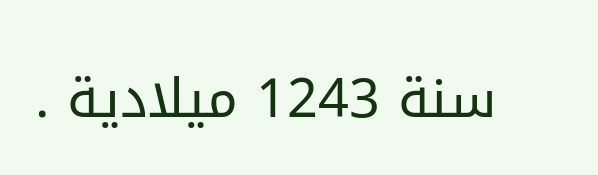سنة 1243 ميلادية .